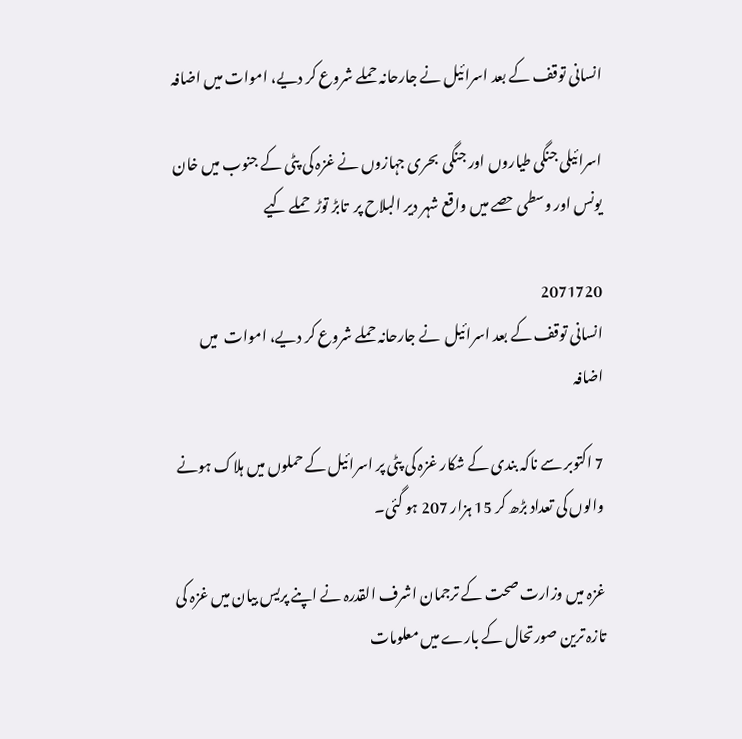انسانی توقف کے بعد اسرائیل نے جارحانہ حملے شروع کر دیے، اموات میں اضافہ

اسرائیلی جنگی طیاروں اور جنگی  بحری جہازوں نے غزہ کی پٹی کے جنوب میں خان یونس اور وسطی حصے میں واقع شہر دیر البلاح پر  تابڑ توڑ  حملے کیے

2071720
انسانی توقف کے بعد اسرائیل  نے جارحانہ حملے شروع کر دیے، اموات  میں  اضافہ

7 اکتوبر سے ناکہ بندی کے شکار غزہ کی پٹی پر اسرائیل کے حملوں میں ہلاک ہونے والوں کی تعداد بڑھ کر 15 ہزار 207 ہو گئی۔

غزہ میں وزارت صحت کے ترجمان اشرف القدرہ نے اپنے پریس بیان میں غزہ کی تازہ ترین صورتحال کے بارے میں معلومات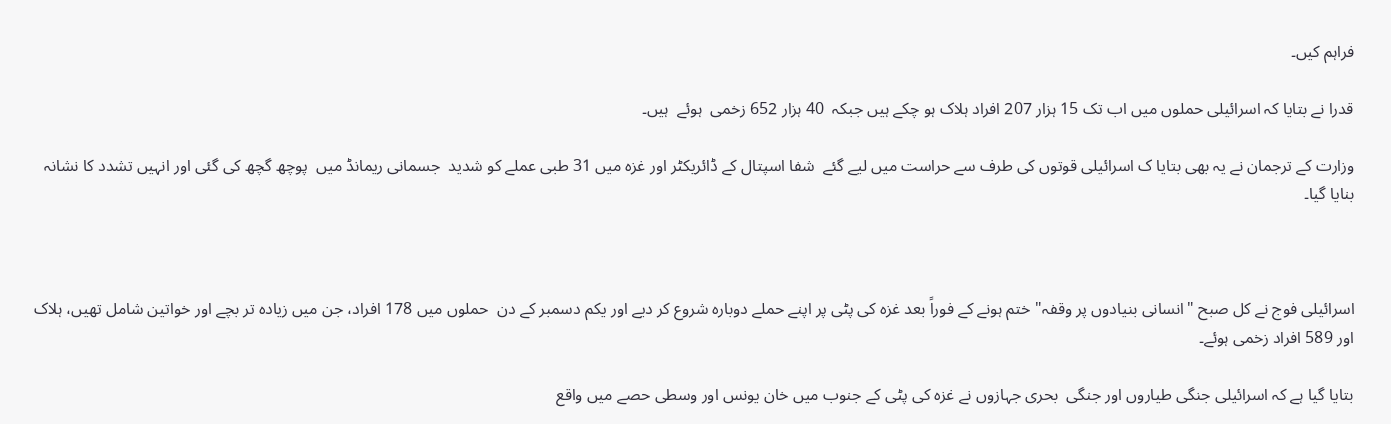فراہم کیں۔

قدرا نے بتایا کہ اسرائیلی حملوں میں اب تک 15 ہزار 207 افراد ہلاک ہو چکے ہیں جبکہ  40 ہزار 652 زخمی  ہوئے  ہیں۔

وزارت کے ترجمان نے یہ بھی بتایا ک اسرائیلی قوتوں کی طرف سے حراست میں لیے گئے  شفا اسپتال کے ڈائریکٹر اور غزہ میں 31 طبی عملے کو شدید  جسمانی ریمانڈ میں  پوچھ گچھ کی گئی اور انہیں تشدد کا نشانہ بنایا گیا۔



اسرائیلی فوج نے کل صبح "انسانی بنیادوں پر وقفہ" ختم ہونے کے فوراً بعد غزہ کی پٹی پر اپنے حملے دوبارہ شروع کر دیے اور یکم دسمبر کے دن  حملوں میں 178 افراد، جن میں زیادہ تر بچے اور خواتین شامل تھیں، ہلاک اور 589 افراد زخمی ہوئے۔

بتایا گیا ہے کہ اسرائیلی جنگی طیاروں اور جنگی  بحری جہازوں نے غزہ کی پٹی کے جنوب میں خان یونس اور وسطی حصے میں واقع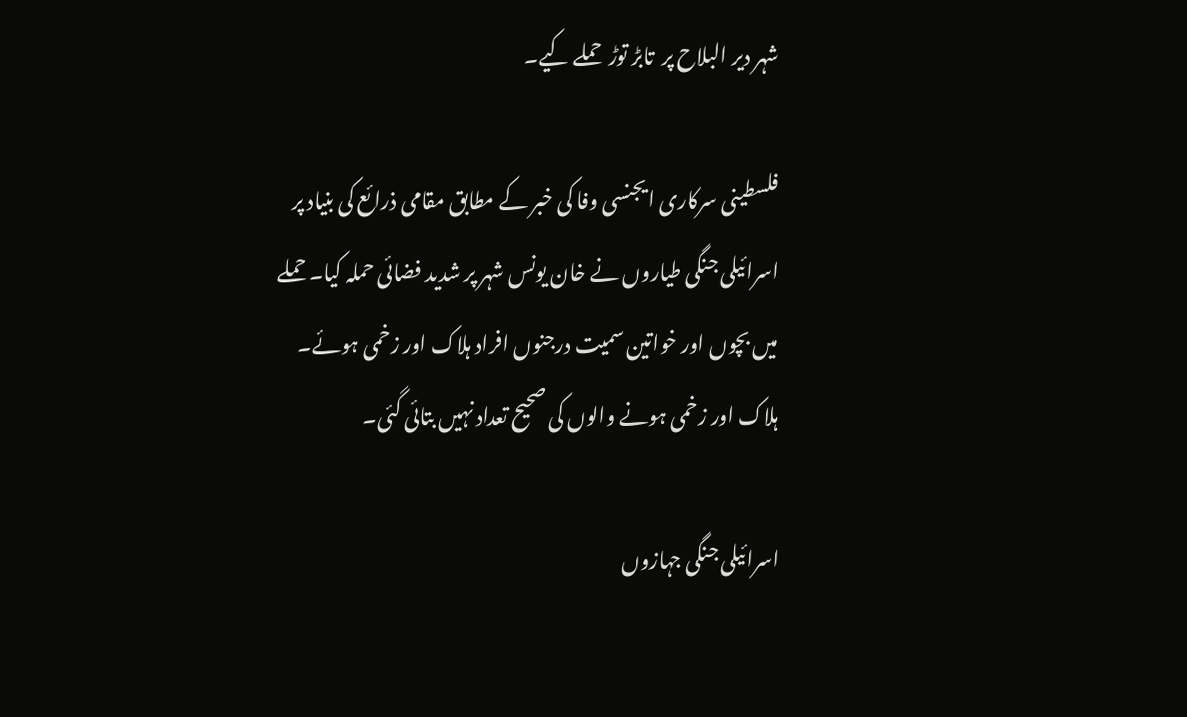شہر دیر البلاح پر  تابڑ توڑ  حملے کیے۔

فلسطینی سرکاری ایجنسی وفا کی خبر کے مطابق مقامی ذرائع کی بنیاد پر اسرائیلی جنگی طیاروں نے خان یونس شہر پر شدید فضائی حملہ کیا۔ حملے میں بچوں اور خواتین سمیت درجنوں افراد ہلاک اور زخمی ہوئے۔ ہلاک اور زخمی ہونے والوں کی صحیح تعداد نہیں بتائی گئی۔

اسرائیلی جنگی جہازوں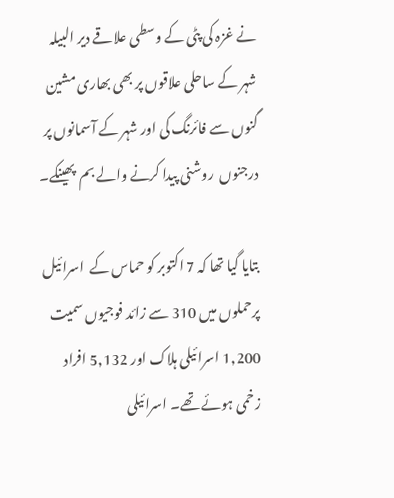نے غزہ کی پٹی کے وسطی علاقے دیر البیلہ شہر کے ساحلی علاقوں پر بھی بھاری مشین گنوں سے فائرنگ کی اور شہر کے آسمانوں پر درجنوں  روشنی پیدا کرنے والے بم  پھینکے۔

بتایا گیا تھا کہ 7 اکتوبر کو حماس کے  اسرائیل پرحملوں میں 310 سے زائد فوجیوں سمیت 1,200 اسرائیلی ہلاک اور 5,132 افراد زخمی ہوئے تھے۔ اسرائیلی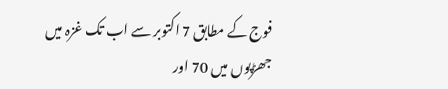فوج کے مطابق 7 اکتوبر سے اب تک غزہ میں جھڑپوں میں 70 اور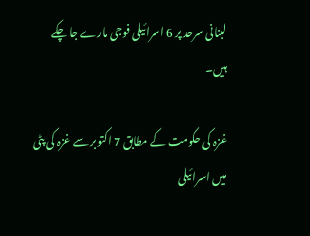لبنانی سرحد پر 6 اسرائیلی فوجی مارے جا چکے ہیں۔

غزہ کی حکومت کے مطابق 7 اکتوبر سے غزہ کی پٹی میں اسرائیلی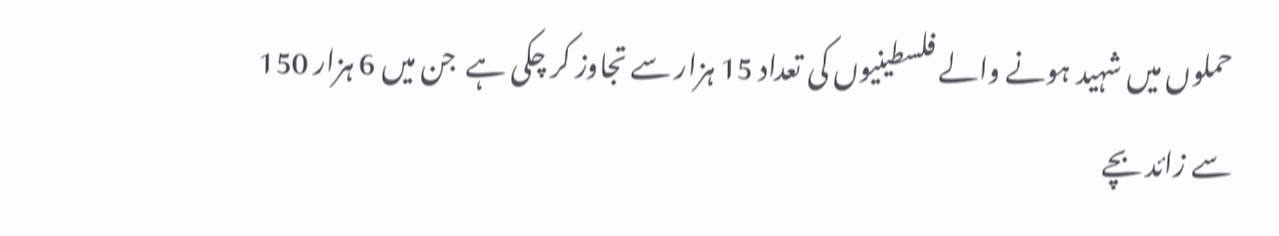حملوں میں شہید ہونے والے فلسطینیوں کی تعداد 15 ہزار سے تجاوز کر چکی ہے  جن میں 6 ہزار 150 سے زائد بچے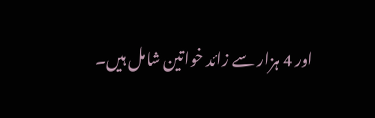اور 4 ہزار سے زائد خواتین شامل ہیں۔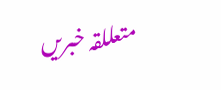متعللقہ خبریں